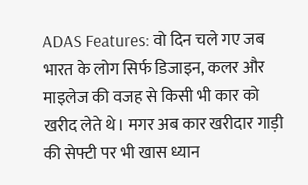ADAS Features: वो दिन चले गए जब भारत के लोग सिर्फ डिजाइन, कलर और माइलेज की वजह से किसी भी कार को खरीद लेते थे। मगर अब कार खरीदार गाड़ी की सेफ्टी पर भी खास ध्यान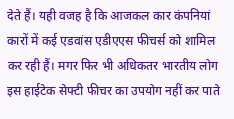देते हैं। यही वजह है कि आजकल कार कंपनियां कारों में कई एडवांस एडीएएस फीचर्स को शामिल कर रही हैं। मगर फिर भी अधिकतर भारतीय लोग इस हाईटेक सेफ्टी फीचर का उपयोग नहीं कर पाते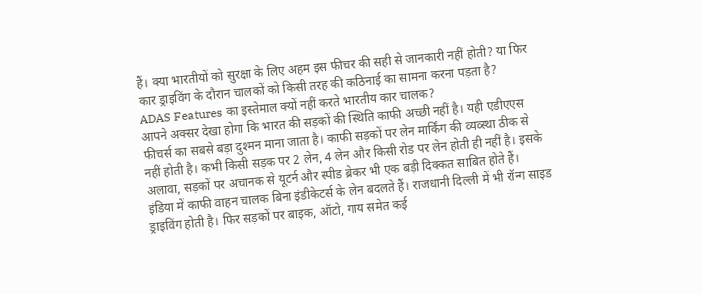हैं। क्या भारतीयों को सुरक्षा के लिए अहम इस फीचर की सही से जानकारी नहीं होती? या फिर कार ड्राइविंग के दौरान चालकों को किसी तरह की कठिनाई का सामना करना पड़ता है?
ADAS Features का इस्तेमाल क्यों नहीं करते भारतीय कार चालक?
आपने अक्सर देखा होगा कि भारत की सड़कों की स्थिति काफी अच्छी नहीं है। यही एडीएएस फीचर्स का सबसे बड़ा दुश्मन माना जाता है। काफी सड़कों पर लेन मार्किंग की व्यव्स्था ठीक से नहीं होती है। कभी किसी सड़क पर 2 लेन, 4 लेन और किसी रोड पर लेन होती ही नहीं है। इसके अलावा, सड़कों पर अचानक से यूटर्न और स्पीड ब्रेकर भी एक बड़ी दिक्कत साबित होते हैं।
इंडिया में काफी वाहन चालक बिना इंडीकेटर्स के लेन बदलते हैं। राजधानी दिल्ली में भी रॉन्ग साइड ड्राइविंग होती है। फिर सड़कों पर बाइक, ऑटो, गाय समेत कई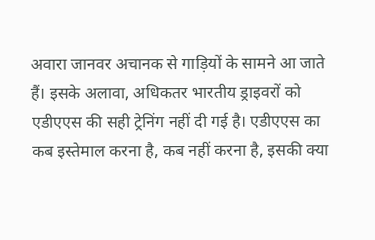अवारा जानवर अचानक से गाड़ियों के सामने आ जाते हैं। इसके अलावा, अधिकतर भारतीय ड्राइवरों को एडीएएस की सही ट्रेनिंग नहीं दी गई है। एडीएएस का कब इस्तेमाल करना है, कब नहीं करना है, इसकी क्या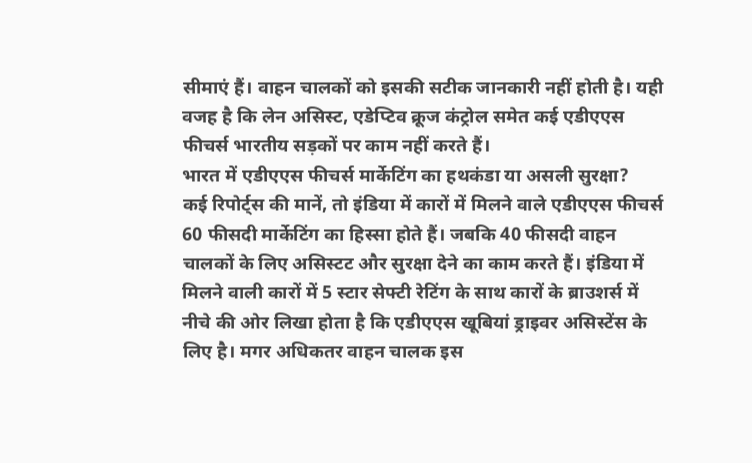सीमाएं हैं। वाहन चालकों को इसकी सटीक जानकारी नहीं होती है। यही वजह है कि लेन असिस्ट, एडेप्टिव क्रूज कंट्रोल समेत कई एडीएएस फीचर्स भारतीय सड़कों पर काम नहीं करते हैं।
भारत में एडीएएस फीचर्स मार्केटिंग का हथकंडा या असली सुरक्षा?
कई रिपोर्ट्स की मानें, तो इंडिया में कारों में मिलने वाले एडीएएस फीचर्स 60 फीसदी मार्केटिंग का हिस्सा होते हैं। जबकि 40 फीसदी वाहन चालकों के लिए असिस्टट और सुरक्षा देने का काम करते हैं। इंडिया में मिलने वाली कारों में 5 स्टार सेफ्टी रेटिंग के साथ कारों के ब्राउशर्स में नीचे की ओर लिखा होता है कि एडीएएस खूबियां ड्राइवर असिस्टेंस के लिए है। मगर अधिकतर वाहन चालक इस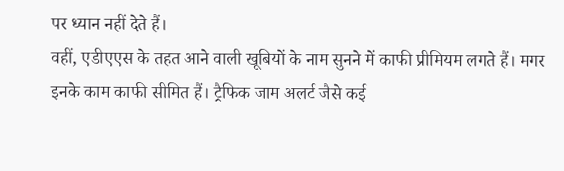पर ध्यान नहीं देते हैं।
वहीं, एडीएएस के तहत आने वाली खूबियों के नाम सुनने में काफी प्रीमियम लगते हैं। मगर इनके काम काफी सीमित हैं। ट्रैफिक जाम अलर्ट जैसे कई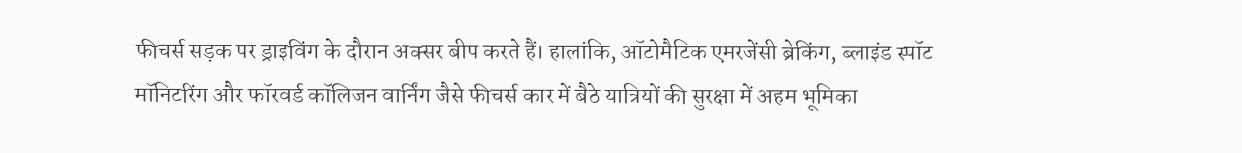फीचर्स सड़क पर ड्राइविंग के दौरान अक्सर बीप करते हैं। हालांकि, ऑटोमैटिक एमरजेंसी ब्रेकिंग, ब्लाइंड स्पॉट मॉनिटरिंग और फॉरवर्ड कॉलिजन वार्निंग जैसे फीचर्स कार में बैठे यात्रियों की सुरक्षा में अहम भूमिका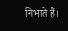निभाते हैं।